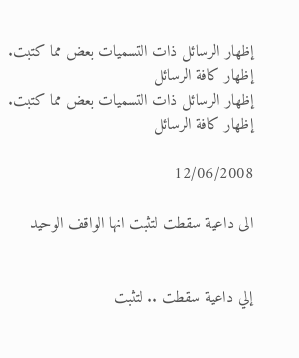إظهار الرسائل ذات التسميات بعض مما كتبت. إظهار كافة الرسائل
إظهار الرسائل ذات التسميات بعض مما كتبت. إظهار كافة الرسائل

12/06/2008

الى داعية سقطت لتثبت انها الواقف الوحيد


إلي داعية سقطت .. لتثبت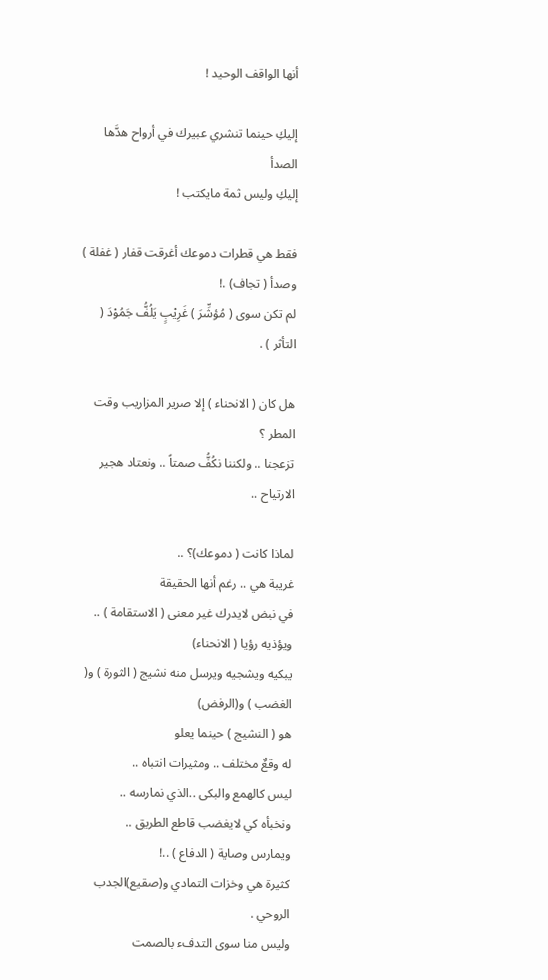أنها الواقف الوحيد !

إليكِ حينما تنشري عبيرك في أرواح هدَّها الصدأ
إليكِ وليس ثمة مايكتب !

فقط هي قطرات دموعك أغرقت قفار ( غفلة ) وصدأ ( تجاف) .!
لم تكن سوى ( مُؤشِّرَ ) غَرِيْبٍ يَلُفُّ جَمُوْدَ ( التأثر ) .

هل كان ( الانحناء ) إلا صرير المزاريب وقت المطر ؟
تزعجنا .. ولكننا نكُفُّ صمتاً .. ونعتاد هجير الارتياح ..

لماذا كانت ( دموعك)؟ ..
غريبة هي .. رغم أنها الحقيقة
في نبض لايدرك غير معنى ( الاستقامة ) .. ويؤذيه رؤيا ( الانحناء)
يبكيه ويشجيه ويرسل منه نشيج ( الثورة ) و( الغضب ) و(الرفض)
هو ( النشيج ) حينما يعلو
له وقعٌ مختلف .. ومثيرات انتباه ..
ليس كالهمع والبكى ..الذي نمارسه ..
ونخبأه كي لايغضب قاطع الطريق ..
ويمارس وصاية ( الدفاع ) ..!
كثيرة هي وخزات التمادي و(صقيع)الجدب الروحي .
وليس منا سوى التدفء بالصمت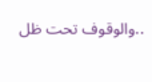..والوقوف تحت ظل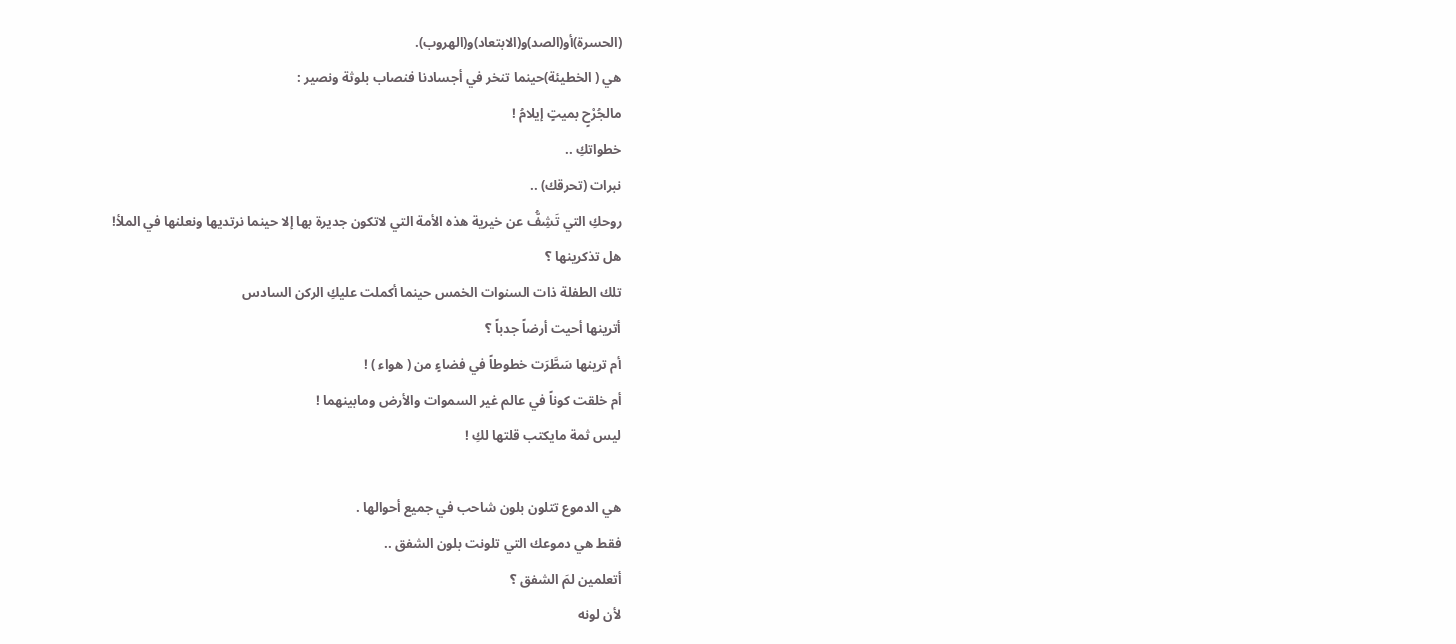(الحسرة)أو(الصد)و(الابتعاد)و(الهروب).
هي ( الخطيئة)حينما تنخر في أجسادنا فنصاب بلوثة ونصير :
مالجُرْحٍ بميتٍ إيلامُ !
خطواتكِ ..
نبرات (تحرقك) ..
روحكِ التي تَشِفُّ عن خيرية هذه الأمة التي لاتكون جديرة بها إلا حينما نرتديها ونعلنها في الملأ!
هل تذكرينها ؟
تلك الطفلة ذات السنوات الخمس حينما أكملت عليكِ الركن السادس
أترينها أحيت أرضاً جدباً ؟
أم ترينها سَطَّرَت خطوطاً في فضاءٍ من ( هواء ) !
أم خلقت كوناً في عالم غير السموات والأرض ومابينهما !
ليس ثمة مايكتب قلتها لكِ !

هي الدموع تتلون بلون شاحب في جميع أحوالها .
فقط هي دموعك التي تلونت بلون الشفق ..
أتعلمين لمَ الشفق ؟
لأن لونه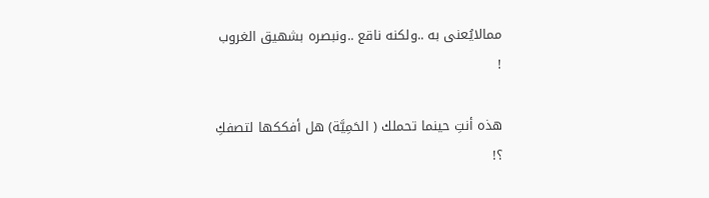ممالايُعنى به ..ولكنه ناقع ..ونبصره بشهيق الغروب !

هذه أنتِ حينما تحملك ( الحَمِيَّة) هل أفككها لتصفكِ ؟!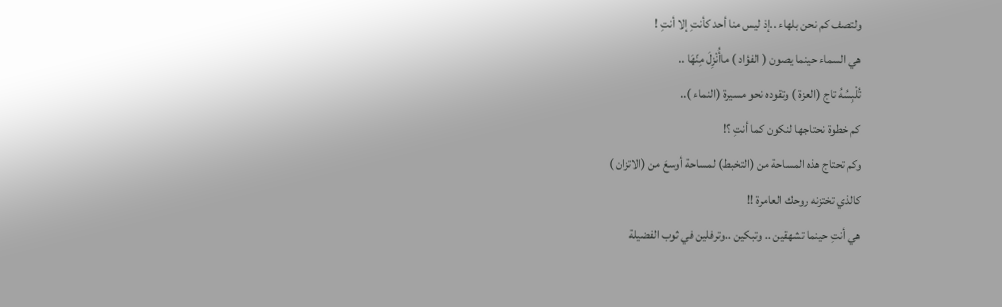ولتصف كم نحن بلهاء ..إذ ليس منا أحد كأنتِ إلا أنتِ !
هي السماء حينما يصون ( الفؤاد ) ماأُنْزِلَ مِنّهَا ..
تُلْبِسُهُ تاج (العزة ) وتقوده نحو مسيرة (النماء )..
كم خطوة نحتاجها لنكون كما أنتِ ؟!
وكم تحتاج هذه المساحة من (التخبط) لمساحة أوسعَ من (الاتزان )
كالذي تختزنه روحك العامرة !!
هي أنتِ حينما تشهقين .. وتبكين ..وترفلين في ثوب الفضيلة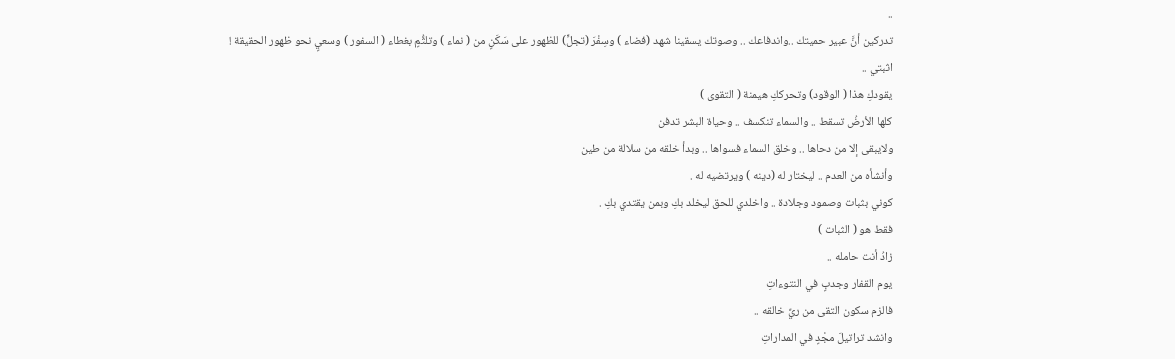..
تدركين أنَّ عبير حميتك ..واندفاعك .. وصوتك يسقينا شهد (فضاء ) وسِفْرَ (تجلٍّ) للظهور على سَكَنٍ من ( نماء ) وتلثُّمٍ بغطاء ( السفور ) وسعيٍ نحو ظهور الحقيقة !
اثبتي ..
يقودكِ هذا ( الوقود) وتحرككِ هيمنة ( التقوى )
كلها الأرضُ تسقط .. والسماء تنكسف .. وحياة البشر تدفن
ولايبقى إلا من دحاها .. وخلق السماء فسواها .. وبدأ خلقه من سلالة من طين
وأنشأه من العدم .. ليختار له (دينه ) ويرتضيه له .
كوني بثبات وصمود وجلادة .. واخلدي للحق ليخلد بكِ وبمن يقتدي بكِ .
فقط هو ( الثبات )
زادُ أنت حامله ..
يوم القفار وجدبٍ في النتوءاتِ
فالزم سكون التقى من ريِّ خالقه ..
وانشد تراتيلَ مجْدٍ في المداراتِ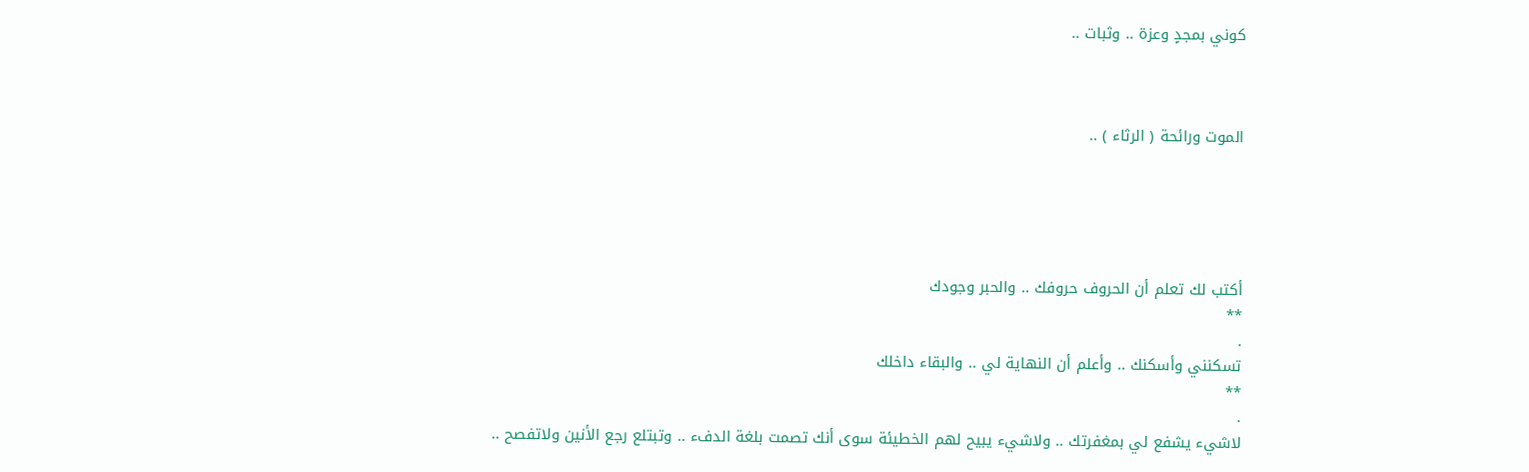كوني بمجدٍ وعزة .. وثبات ..



الموت ورائحة ( الرثاء ) ..





أكتب لك تعلم أن الحروف حروفك .. والحبر وجودك
**
.
تسكنني وأسكنك .. وأعلم أن النهاية لي .. والبقاء داخلك
**
.
لاشيء يشفع لي بمغفرتك .. ولاشيء يبيح لهم الخطيئة سوى أنك تصمت بلغة الدفء .. وتبتلع رجع الأنين ولاتفصح ..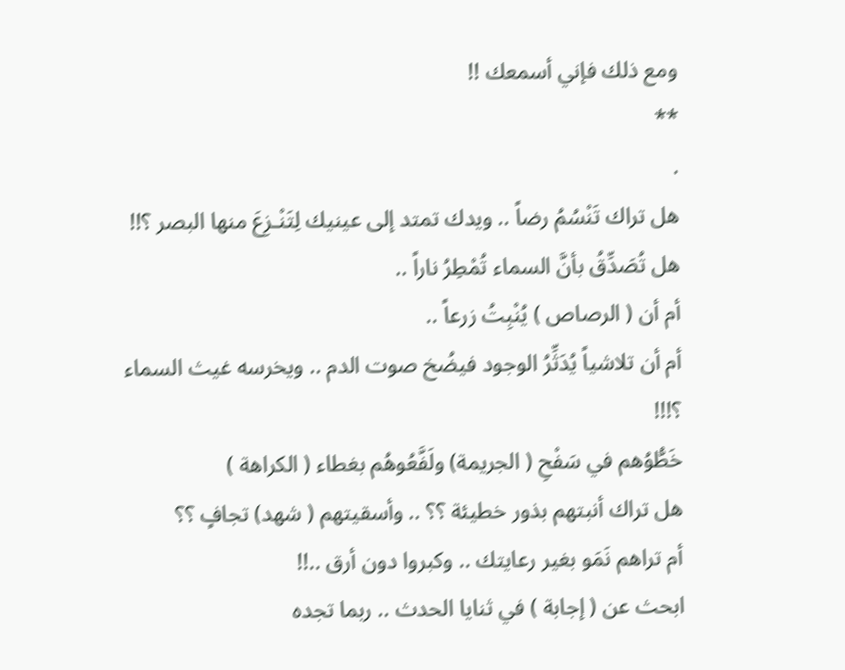ومع ذلك فإني أسمعك !!
**
.
هل تراك تَنْسُمُ رضاً .. ويدك تمتد إلى عينيك لِتَنْـزِعَ منها البصر ؟!!
هل تُصَدِّقُ بأنَّ السماء تُمْطِرُ ناراً ..
أم أن ( الرصاص ) يُنْبِتُ زرعاً ..
أم أن تلاشياً يُدَثِّرُ الوجود فيضُخ صوت الدم .. ويخرسه غيث السماء
؟!!!
خَطُّوُهم في سَفْحِ ( الجريمة) ولَفَّعُوهُم بغطاء ( الكراهة )
هل تراك أنبتهم بذور خطيئة ؟؟ .. وأسقيتهم ( شهد) تجافٍ ؟؟
أم تراهم نَمَو بغير رعايتك .. وكبروا دون أرق ..!!
ابحث عن ( إجابة ) في ثنايا الحدث .. ربما تجده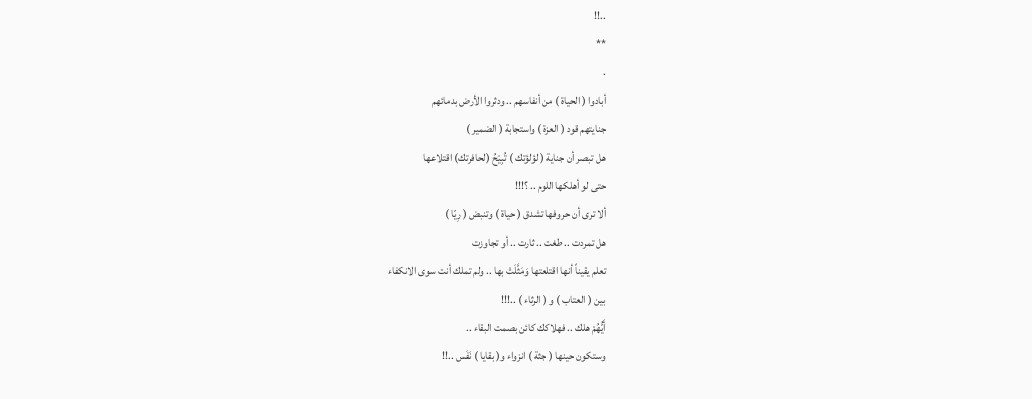..!!
**
.
أبادوا ( الحياة ) من أنفاسهم .. ودثروا الأرض بدمائهم
جنايتهم قود ( العزة ) واستجابة ( الضمير )
هل تبصر أن جناية ( لؤلؤتك ) تُبِيْحُ (لحافرتك) اقتلاعها
حتى لو أهلكها اللوم .. ؟!!!
ألا ترى أن حروفها تشدق ( حياة ) وتنبض ( رِيّا )
هل تمردت .. طغت .. ثارت .. أو تجاوزت
تعلم يقيناً أنها اقتلعتها وَمَثَّلَتْ بها .. ولم تملك أنت سوى الانكفاء
بين ( العتاب ) و ( الرثاء ) ..!!!
أَيُّهُمْ هلك .. فهلاكك كائن بصمت البقاء ..
وستكون حينها ( جثة ) انزواء و( بقايا ) نَفَس ..!!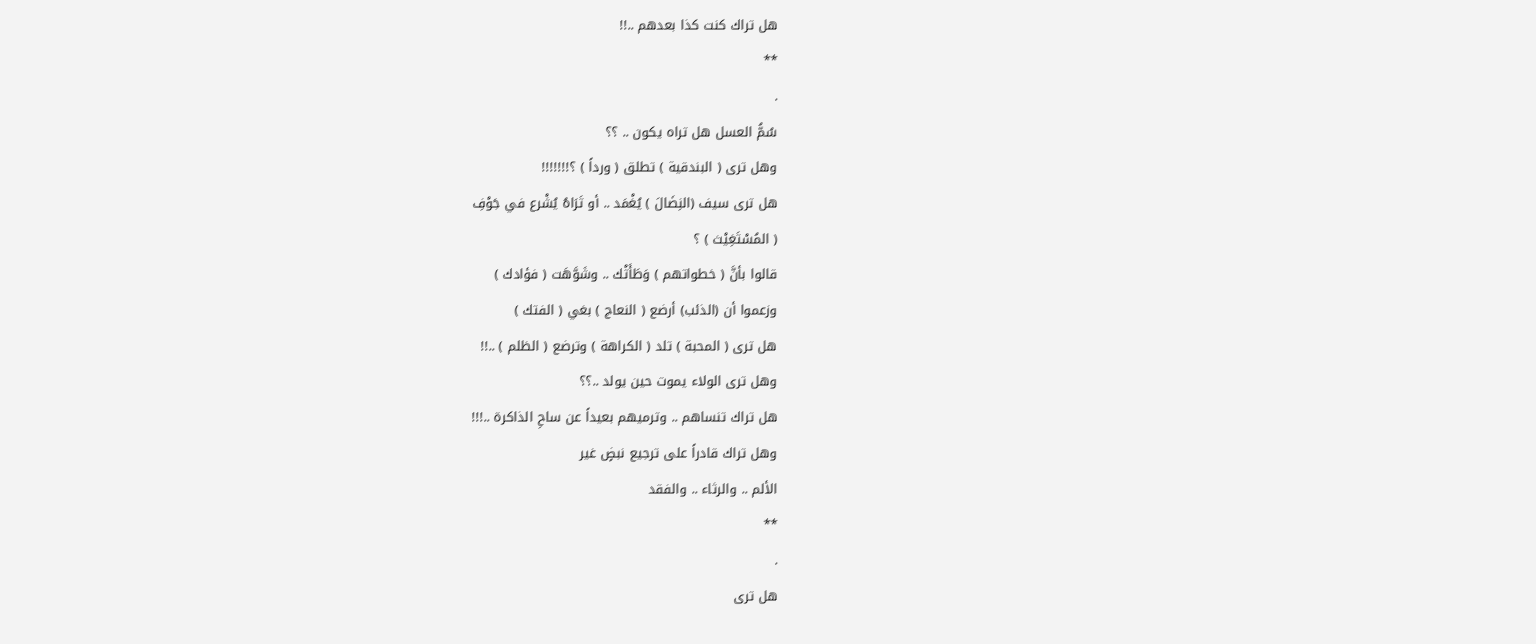هل تراك كنت كذا بعدهم ..!!
**
.
سُمُّ العسل هل تراه يكون .. ؟؟
وهل ترى ( البندقية ) تطلق ( ورداً ) ؟!!!!!!!
هل ترى سيف (النِضَالَ ) يُغْمَد .. أو تَرَاهُ يُشْرع في جَوْفِ
( المُسْتَغِيْث ) ؟
قالوا بأنَّ ( خطواتهم ) وَطَأَتْك .. وشَوَّهَت ( فؤادك )
وزعموا أن (الذئب) أرضع ( النعاج ) بغي ( الفتك )
هل ترى ( المحبة ) تلد ( الكراهة ) وترضع ( الظلم ) ..!!
وهل ترى الولاء يموت حين يولد ..؟؟
هل تراك تنساهم .. وترميهم بعيداً عن ساحِ الذاكرة ..!!!
وهل تراك قادراً على ترجيع نبضٍ غير
الألم .. والرثاء .. والفقد
**
.
هل ترى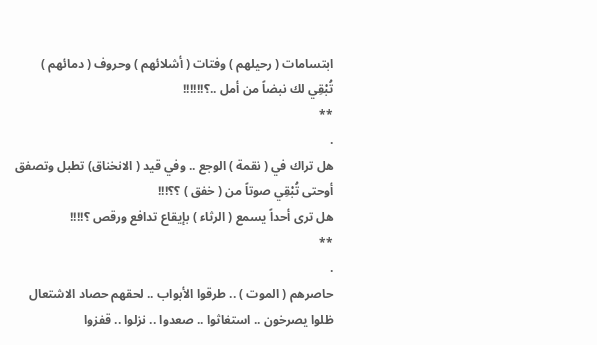ابتسامات ( رحيلهم ) وفتات ( أشلائهم ) وحروف ( دمائهم )
تُبْقِي لك نبضاً من أمل ..؟!!!!!!
**
.
هل تراك في ( نقمة ) الوجع .. وفي قيد ( الانخناق) تطبل وتصفق
أوحتى تُبْقِي صوتاً من ( خفق ) ؟؟!!!
هل ترى أحداً يسمع ( الرثاء ) بإيقاع تدافع ورقص ؟!!!!
**
.
حاصرهم ( الموت ) .. طرقوا الأبواب .. لحقهم حصاد الاشتعال
ظلوا يصرخون .. استغاثوا .. صعدوا .. نزلوا .. قفزوا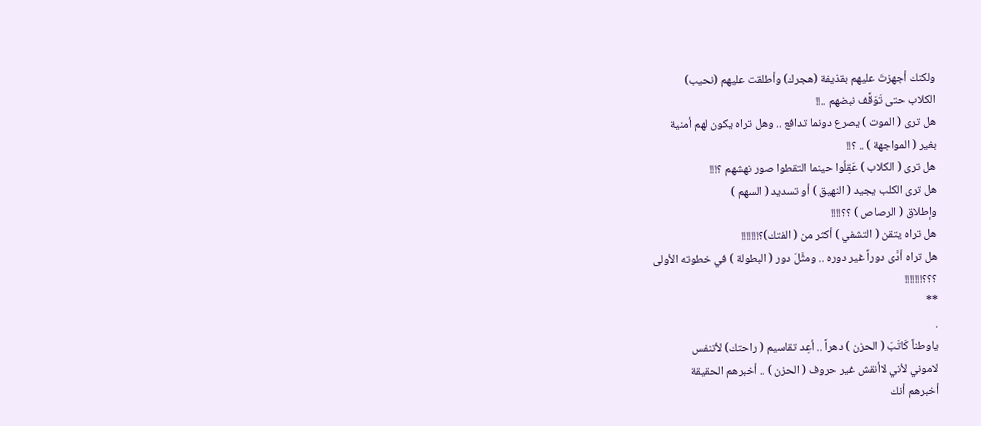ولكنك أجهزتَ عليهم بقذيفة (هجرك) وأطلقت عليهم (نحيب)
الكلاب حتى تَوَقَّف نبضهم ..!!
هل ترى ( الموت ) يصرع دونما تدافع .. وهل تراه يكون لهم أمنية
بغير ( المواجهة ) .. ؟!!
هل ترى ( الكلاب ) عَقِلُوا حينما التقطوا صور نهشهم ؟!!!
هل ترى الكلب يجيد ( النهيق ) أو تسديد ( السهم )
وإطلاق ( الرصاص ) ؟؟!!!!
هل تراه يتقن ( التشفي ) أكثر من ( الفتك)؟!!!!!!!
هل تراه أدَّى دوراً غير دوره .. ومثَّلَ دور ( البطولة ) في خطوته الأولى
؟؟؟!!!!!!!
**
.
ياوطناً كَاتَبَ ( الحزن ) دهراً .. أعِد تقاسيم ( راحتك) لأتنفس
لاموني لأني لاأنقش غير حروف ( الحزن ) .. أخبرهم الحقيقة
أخبرهم أنك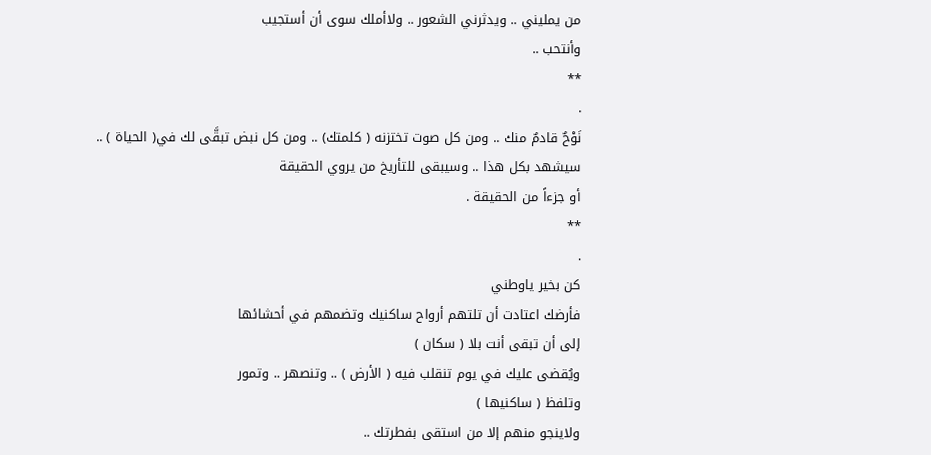من يمليني .. ويدثرني الشعور .. ولاأملك سوى أن أستجيب
وأنتحب ..
**
.
نَوْحٌ قادمٌ منك .. ومن كل صوت تختزنه ( كلمتك) .. ومن كل نبض تبقَّى لك في( الحياة ) .. سيشهد بكل هذا .. وسيبقى للتأريخ من يروي الحقيقة
أو جزءاً من الحقيقة .
**
.
كن بخير ياوطني
فأرضك اعتادت أن تلتهم أرواح ساكنيك وتضمهم في أحشائها
إلى أن تبقى أنت بلا ( سكان )
ويُقضى عليك في يوم تنقلب فيه ( الأرض ) .. وتنصهر .. وتمور
وتلفظ ( ساكنيها )
ولاينجو منهم إلا من استقى بفطرتك ..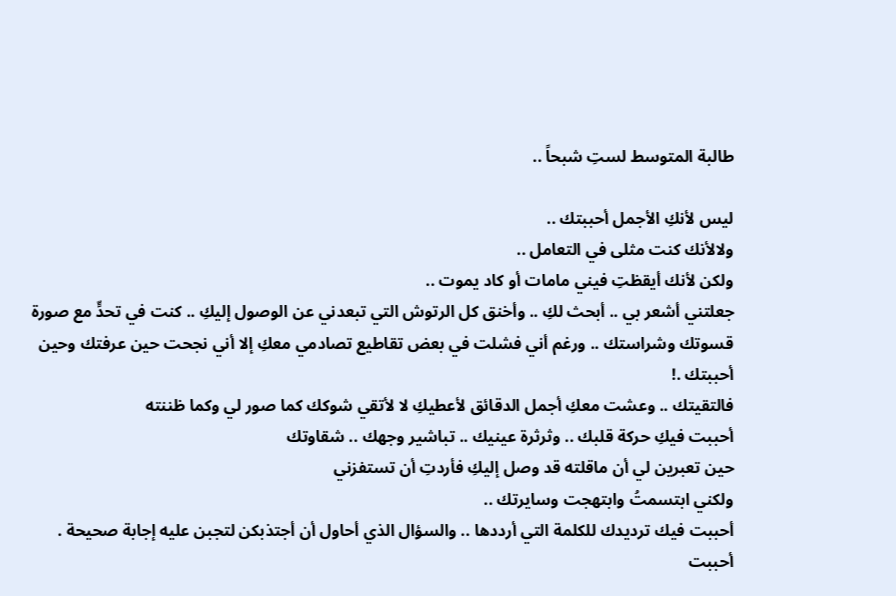طالبة المتوسط لستِ شبحاً ..

ليس لأنكِ الأجمل أحببتك ..
ولالأنك كنت مثلى في التعامل ..
ولكن لأنك أيقظتِ فيني مامات أو كاد يموت ..
جعلتني أشعر بي .. أبحث لكِ .. وأخنق كل الرتوش التي تبعدني عن الوصول إليكِ .. كنت في تحدٍّ مع صورة قسوتك وشراستك .. ورغم أني فشلت في بعض تقاطيع تصادمي معكِ إلا أني نجحت حين عرفتك وحين أحببتك .!
فالتقيتك .. وعشت معكِ أجمل الدقائق لأعطيكِ لا لأتقي شوكك كما صور لي وكما ظننته
أحببت فيكِ حركة قلبك .. وثرثرة عينيك .. تباشير وجهك .. شقاوتك
حين تعبرين لي أن ماقلته قد وصل إليكِ فأردتِ أن تستفزني
ولكني ابتسمتُ وابتهجت وسايرتك ..
أحببت فيك ترديدك للكلمة التي أرددها .. والسؤال الذي أحاول أن أجتذبكن لتجبن عليه إجابة صحيحة .
أحببت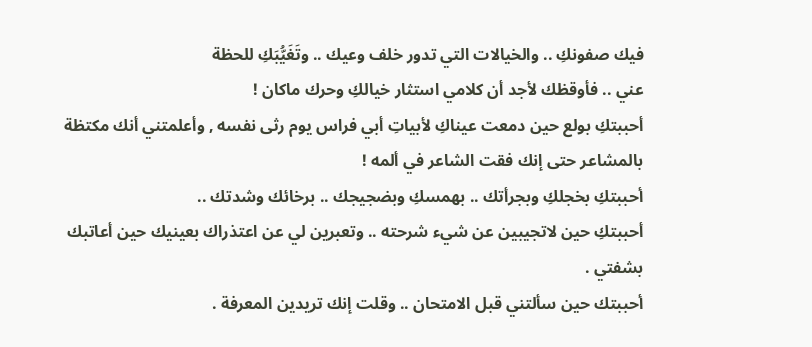فيك صفونكِ .. والخيالات التي تدور خلف وعيك .. وتَغَيُّبَكِ للحظة
عني .. فأوقظك لأجد أن كلامي استثار خيالكِ وحرك ماكان !
أحببتكِ بولع حين دمعت عيناكِ لأبياتِ أبي فراس يوم رثى نفسه , وأعلمتني أنك مكتظة بالمشاعر حتى إنك فقت الشاعر في ألمه !
أحببتكِ بخجلكِ وبجرأتك .. بهمسكِ وبضجيجك .. برخائك وشدتك ..
أحببتكِ حين لاتجيبين عن شيء شرحته .. وتعبرين لي عن اعتذراك بعينيك حين أعاتبك بشفتي .
أحببتك حين سألتني قبل الامتحان .. وقلت إنك تريدين المعرفة .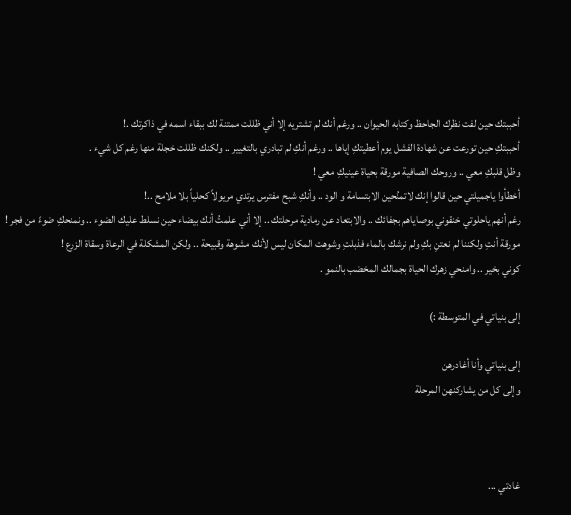أحببتك حين لفت نظرك الجاحظ وكتابه الحيوان .. ورغم أنك لم تشتريه إلا أني ظللت ممتنة لك ببقاء اسمه في ذاكرتك .!
أحببتكِ حين تورعت عن شهادة الفشل يوم أعطيتكِ إياها .. ورغم أنكِ لم تبادري بالتغيير .. ولكنك ظللت خجلة منها رغم كل شيء .
وظل قلبكِ معي .. وروحك الصافية مورقة بحياة عينيكِ معي !
أخطأوا ياجميلتي حين قالوا إنك لاتمنُحين الابتسامة و الود .. وأنكِ شبح مفترس يرتدي مريولاً كحلياً بلا ملامح ..!
رغم أنهم ياحلوتي خنقوني بوصاياهم بجفائك .. والابتعاد عن رمادية مرحلتك .. إلا أني علمتُ أنك بيضاء حين نسلط عليك الضوء .. ونمنحكِ ضوءً من فجر !
مورقة أنتِ ولكننا لم نعتنِ بكِ ولم نرشك بالماء فذبلتِ وشوهت المكان ليس لأنك مشوهة وقبيحة .. ولكن المشكلة في الرعاة وسقاة الزرع !
كوني بخير .. وامنحي زهرك الحياة بجمالك المخضب بالنمو .

إلى بنياتي في المتوسطة :)

إلى بنياتي وأنا أغادرهن
وإلى كل من يشاركنهن المرحلة



غادتي ...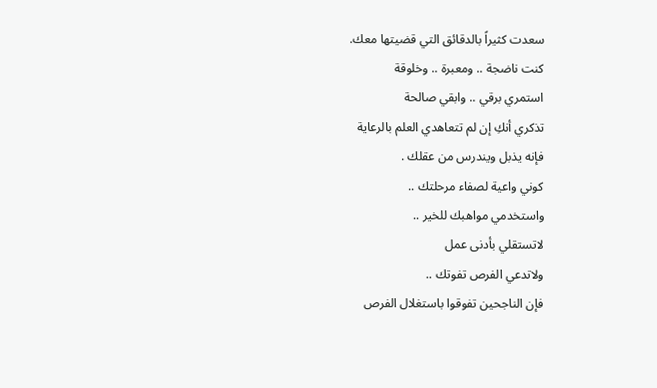سعدت كثيراً بالدقائق التي قضيتها معك.
كنت ناضجة .. ومعبرة .. وخلوقة
استمري برقي .. وابقي صالحة
تذكري أنكِ إن لم تتعاهدي العلم بالرعاية
فإنه يذبل ويندرس من عقلك .
كوني واعية لصفاء مرحلتك ..
واستخدمي مواهبك للخير ..
لاتستقلي بأدنى عمل
ولاتدعي الفرص تفوتك ..
فإن الناجحين تفوقوا باستغلال الفرص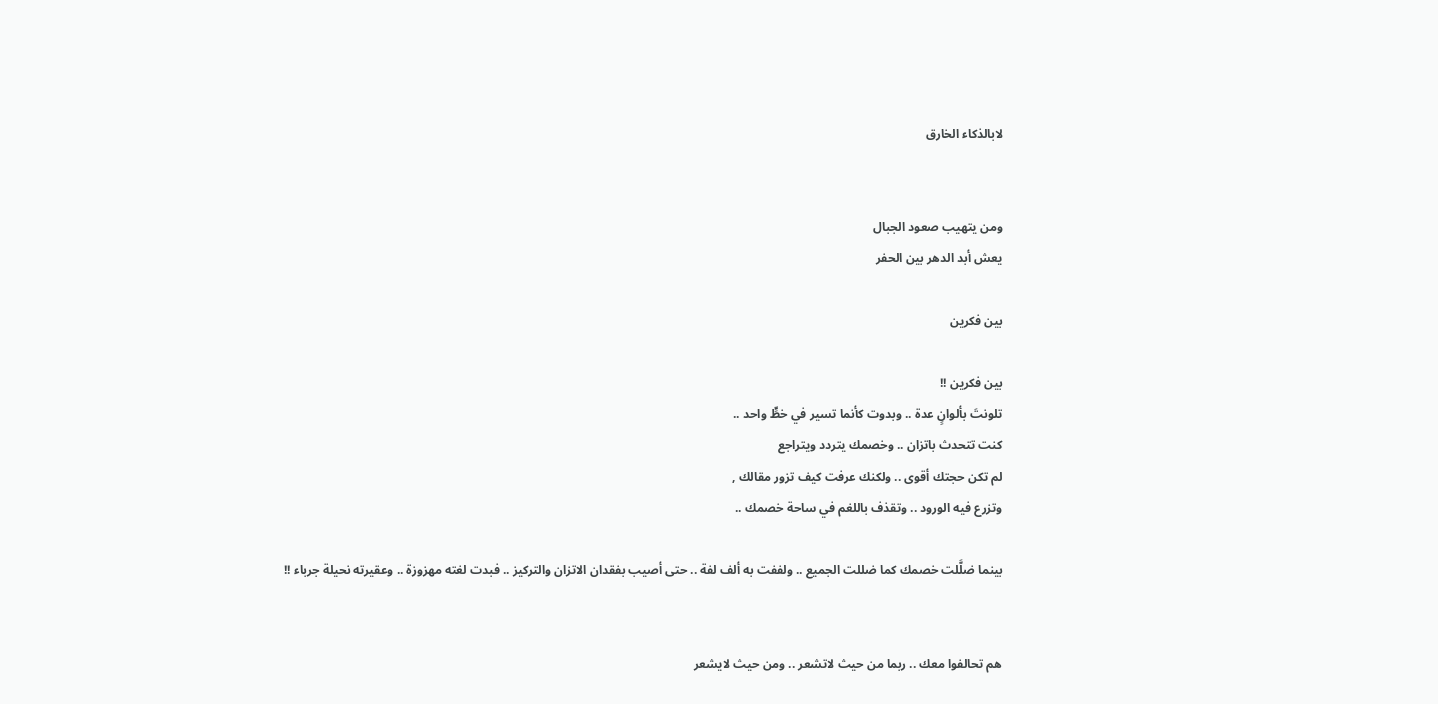لابالذكاء الخارق


ومن يتهيب صعود الجبال
يعش أبد الدهر بين الحفر

بين فكرين

بين فكرين !!
تلونتَ بألوانٍ عدة .. وبدوت كأنما تسير في خطٍّ واحد ..
كنت تتحدث باتزان .. وخصمك يتردد ويتراجع
لم تكن حجتك أقوى .. ولكنك عرفت كيف تزور مقالك ,
وتزرع فيه الورود .. وتقذف باللغم في ساحة خصمك ..

بينما ضلَّلت خصمك كما ضللت الجميع .. ولففت به ألف لفة .. حتى أصيب بفقدان الاتزان والتركيز .. فبدت لغته مهزوزة .. وعقيرته نحيلة جرباء !!


هم تحالفوا معك .. ربما من حيث لاتشعر .. ومن حيث لايشعر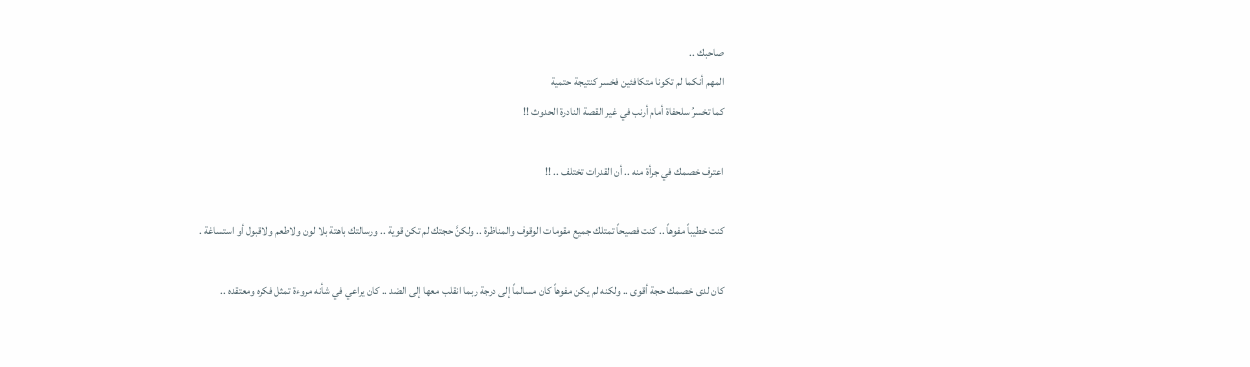صاحبك ..
المهم أنكما لم تكونا متكافئين فخسر كنتيجة حتمية
كما تخسرُ سلحفاة أمام أرنب في غير القصة النادرة الحدوث !!

اعترف خصمك في جرأة منه .. أن القدرات تختلف .. !!

كنت خطيباً مفوهاً .. كنت فصيحاً تمتلك جميع مقومات الوقوف والمناظرة .. ولكنَّ حجتك لم تكن قوية .. ورسالتك باهتة بلا لون ولاطعم ولاقبول أو استساغة .

كان لدى خصمك حجة أقوى .. ولكنه لم يكن مفوهاً كان مسالماً إلى درجة ربما انقلب معها إلى الضد .. كان يراعي في شأنه مروءة تمثل فكره ومعتقده ..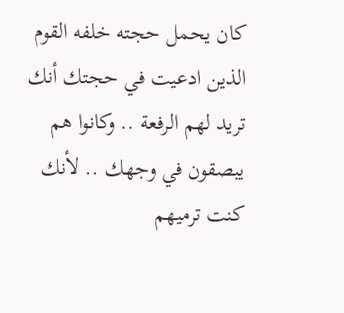كان يحمل حجته خلفه القوم الذين ادعيت في حجتك أنك تريد لهم الرفعة .. وكانوا هم يبصقون في وجهك .. لأنك كنت ترميهم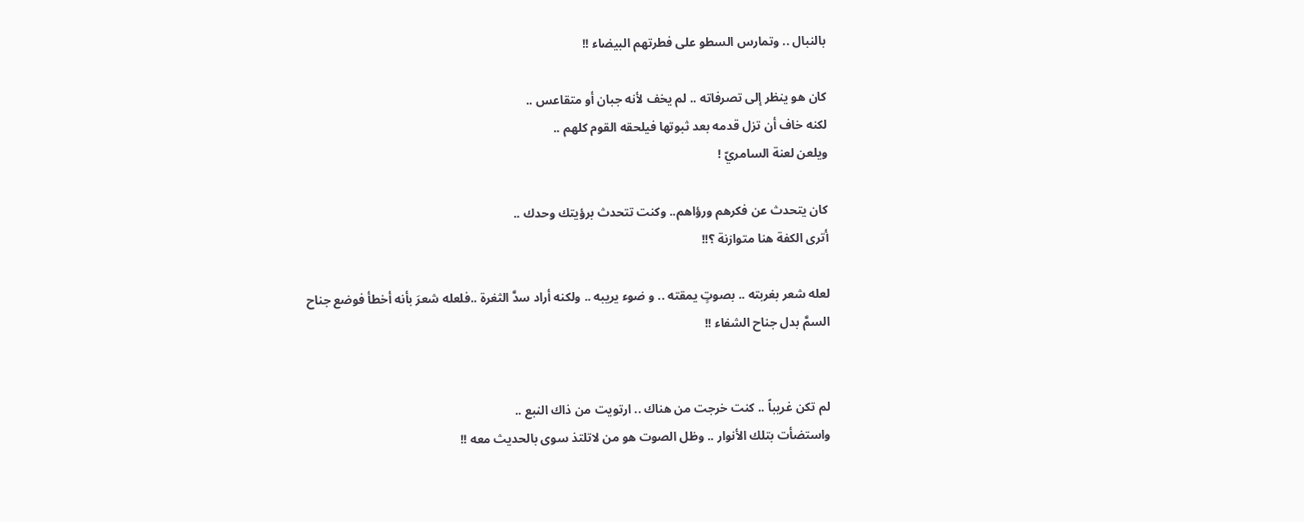بالنبال .. وتمارس السطو على فطرتهم البيضاء !!

كان هو ينظر إلى تصرفاته .. لم يخف لأنه جبان أو متقاعس ..
لكنه خاف أن تزل قدمه بعد ثبوتها فيلحقه القوم كلهم ..
ويلعن لعنة السامريّ !

كان يتحدث عن فكرهم ورؤاهم.. وكنت تتحدث برؤيتك وحدك ..
أترى الكفة هنا متوازنة ؟!!

لعله شعر بغربته .. بصوتٍ يمقته .. و ضوء يريبه .. ولكنه أراد سدَّ الثغرة ..فلعله شعرَ بأنه أخطأ فوضع جناح السمَّ بدل جناح الشفاء !!


لم تكن غريباً .. كنت خرجت من هناك .. ارتويت من ذاك النبع ..
واستضأت بتلك الأنوار .. وظل الصوت هو من لاتلتذ سوى بالحديث معه !!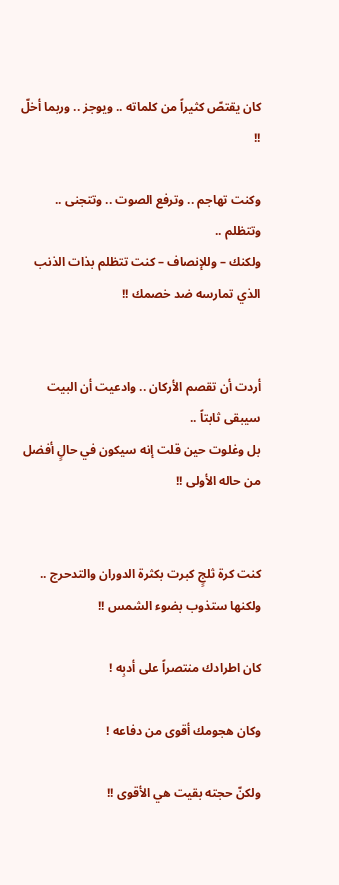كان يقتصّ كثيراً من كلماته .. ويوجز .. وربما أخلّ !!

وكنت تهاجم .. وترفع الصوت .. وتتجنى .. وتتظلم ..
ولكنك – وللإنصاف – كنت تتظلم بذات الذنب
الذي تمارسه ضد خصمك !!


أردت أن تقصم الأركان .. وادعيت أن البيت سيبقى ثابتاً ..
بل وغلوت حين قلت إنه سيكون في حالٍ أفضل من حاله الأولى !!


كنت كرة ثلجٍ كبرت بكثرة الدوران والتدحرج .. ولكنها ستذوب بضوء الشمس !!

كان اطرادك منتصراً على أدبِه !

وكان هجومك أقوى من دفاعه !

ولكنّ حجته بقيت هي الأقوى !!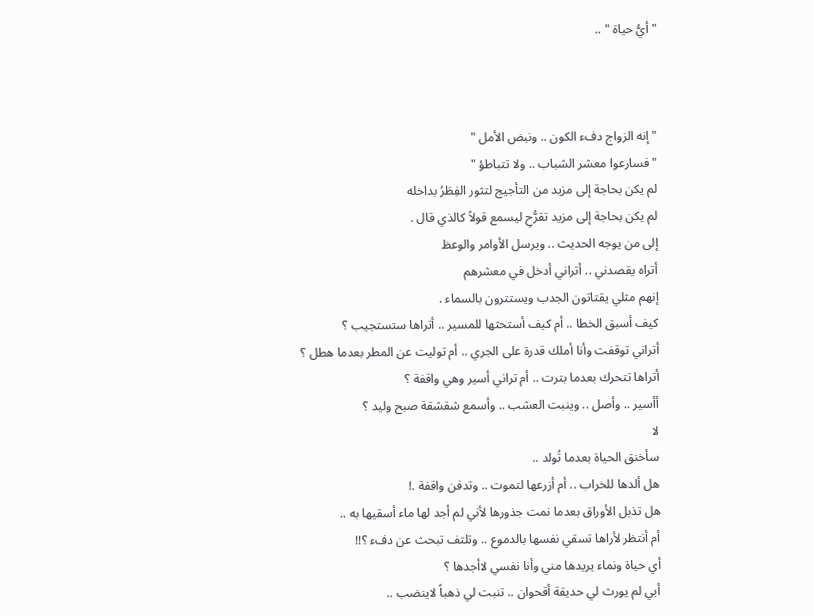"أيُّ حياة " ..



" إنه الزواج دفء الكون .. ونبض الأمل "
"فسارعوا معشر الشباب .. ولا تتباطؤ "
لم يكن بحاجة إلى مزيد من التأجيج لتثور الفِطَرُ بداخله
لم يكن بحاجة إلى مزيد تقرُّحِ ليسمع قولاً كالذي قال .
إلى من يوجه الحديث .. ويرسل الأوامر والوعظ
أتراه يقصدني .. أتراني أدخل في معشرهم
إنهم مثلي يقتاتون الجدب ويستترون بالسماء .
كيف أسبق الخطا .. أم كيف أستحثها للمسير .. أتراها ستستجيب ؟
أتراني توقفت وأنا أملك قدرة على الجري .. أم توليت عن المطر بعدما هطل ؟
أتراها تتحرك بعدما بترت .. أم تراني أسير وهي واقفة ؟
أأسير .. وأصل .. وينبت العشب .. وأسمع شقشقة صبح وليد ؟
لا
سأخنق الحياة بعدما تُولد ..
هل ألدها للخراب .. أم أزرعها لتموت .. وتدفن واقفة .!
هل تذبل الأوراق بعدما نمت جذورها لأني لم أجد لها ماء أسقيها به ..
أم أنتظر لأراها تسقي نفسها بالدموع .. وتلتف تبحث عن دفء ؟!!
أي حياة ونماء يريدها مني وأنا نفسي لاأجدها ؟
أبي لم يورث لي حديقة أقحوان .. تنبت لي ذهباً لاينضب ..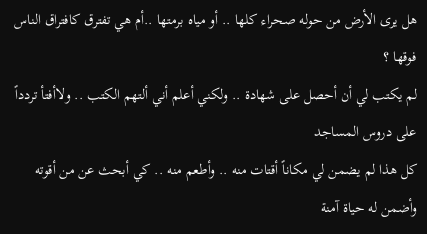هل يرى الأرض من حوله صحراء كلها .. أو مياه برمتها ..أم هي تفترق كافتراق الناس فوقها ؟
لم يكتب لي أن أحصل على شهادة .. ولكني أعلم أني ألتهم الكتب .. ولاأفتأ تردداً على دروس المساجد
كل هذا لم يضمن لي مكاناً أقتات منه .. وأطعم منه .. كي أبحث عن من أقوته وأضمن له حياة آمنة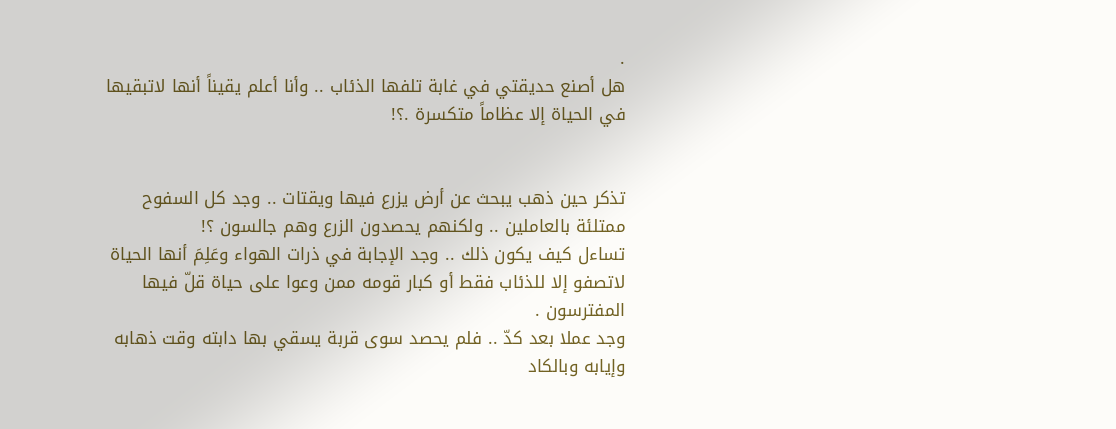.
هل أصنع حديقتي في غابة تلفها الذئاب .. وأنا أعلم يقيناً أنها لاتبقيها في الحياة إلا عظاماً متكسرة .؟!


تذكر حين ذهب يبحث عن أرض يزرع فيها ويقتات .. وجد كل السفوح ممتلئة بالعاملين .. ولكنهم يحصدون الزرع وهم جالسون ؟!
تساءل كيف يكون ذلك .. وجد الإجابة في ذرات الهواء وعَلِمَ أنها الحياة لاتصفو إلا للذئاب فقط أو كبار قومه ممن وعوا على حياة قلّ فيها المفترسون .
وجد عملا بعد كدّ .. فلم يحصد سوى قربة يسقي بها دابته وقت ذهابه وإيابه وبالكاد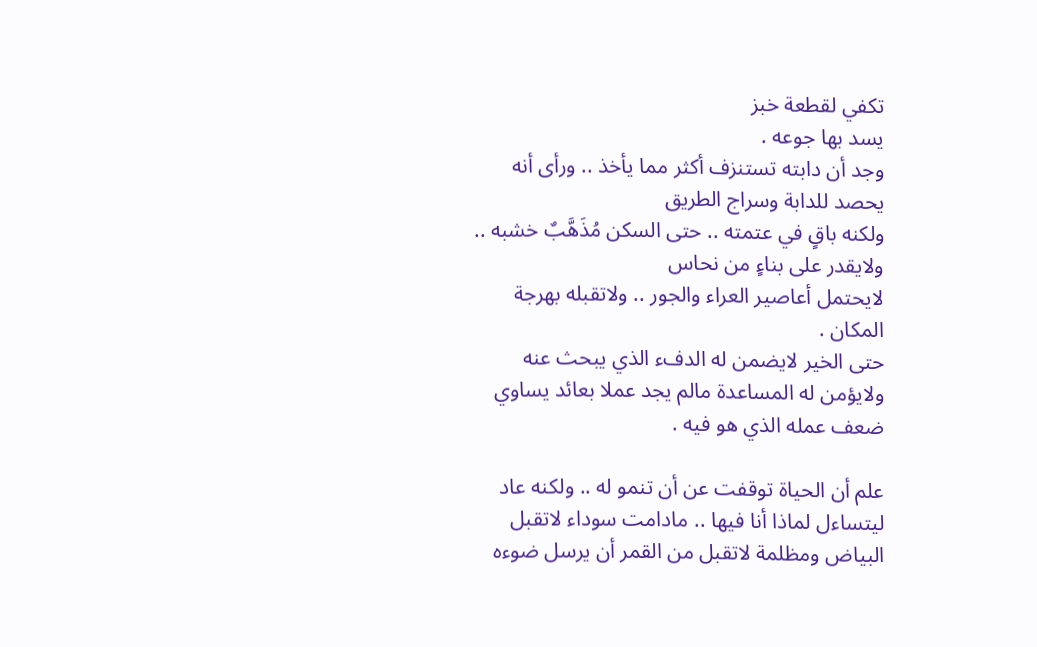تكفي لقطعة خبز
يسد بها جوعه .
وجد أن دابته تستنزف أكثر مما يأخذ .. ورأى أنه يحصد للدابة وسراج الطريق
ولكنه باقٍ في عتمته .. حتى السكن مُذَهَّبٌ خشبه .. ولايقدر على بناءٍ من نحاس
لايحتمل أعاصير العراء والجور .. ولاتقبله بهرجة المكان .
حتى الخير لايضمن له الدفء الذي يبحث عنه ولايؤمن له المساعدة مالم يجد عملا بعائد يساوي ضعف عمله الذي هو فيه .

علم أن الحياة توقفت عن أن تنمو له .. ولكنه عاد ليتساءل لماذا أنا فيها .. مادامت سوداء لاتقبل البياض ومظلمة لاتقبل من القمر أن يرسل ضوءه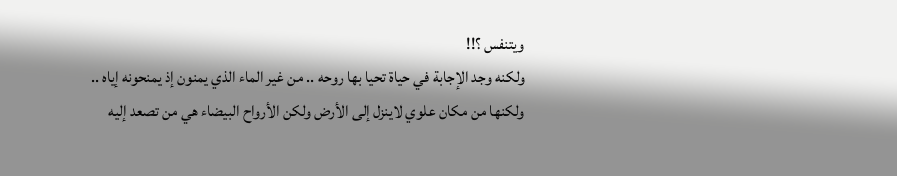ويتنفس ؟!!
ولكنه وجد الإجابة في حياة تحيا بها روحه .. من غير الماء الذي يمنون إذ يمنحونه إياه .. ولكنها من مكان علوي لاينزل إلى الأرض ولكن الأرواح البيضاء هي من تصعد إليه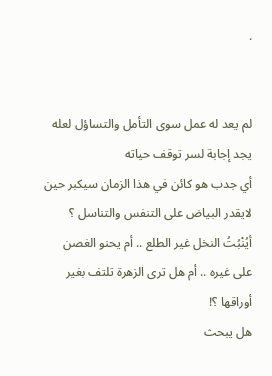.


لم يعد له عمل سوى التأمل والتساؤل لعله يجد إجابة لسر توقف حياته
أي جدب هو كائن في هذا الزمان سيكبر حين لايقدر البياض على التنفس والتناسل ؟
أيُنْبُتُ النخل غير الطلع .. أم يحنو الغصن على غيره .. أم هل ترى الزهرة تلتف بغير أوراقها ؟!
هل يبحث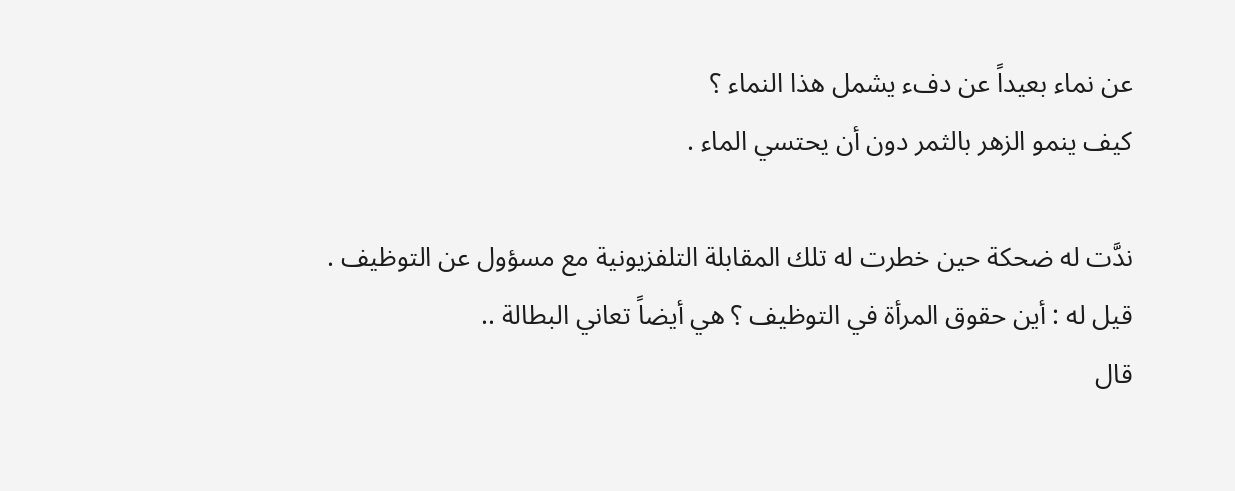عن نماء بعيداً عن دفء يشمل هذا النماء ؟
كيف ينمو الزهر بالثمر دون أن يحتسي الماء .

ندَّت له ضحكة حين خطرت له تلك المقابلة التلفزيونية مع مسؤول عن التوظيف .
قيل له : أين حقوق المرأة في التوظيف ؟ هي أيضاً تعاني البطالة ..
قال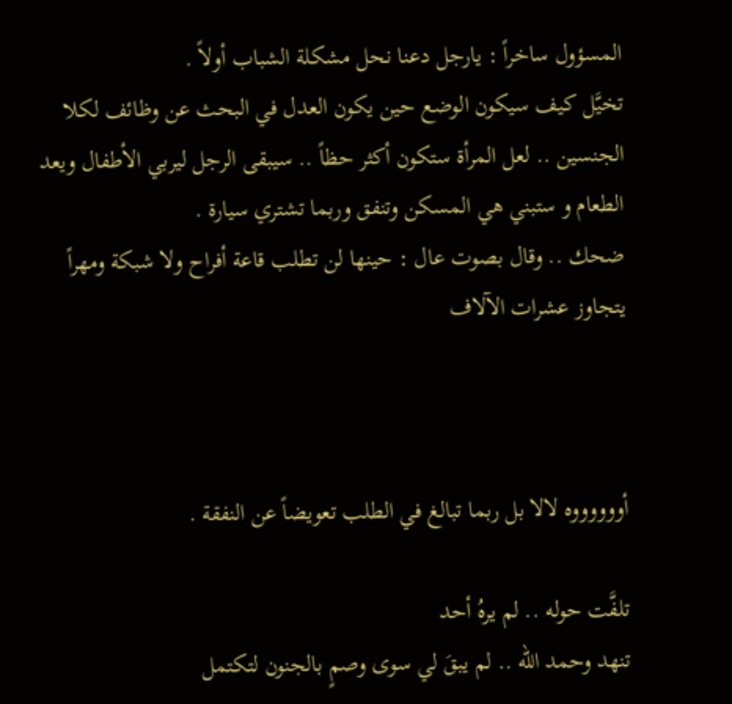المسؤول ساخراً : يارجل دعنا نحل مشكلة الشباب أولاً .
تخيَّل كيف سيكون الوضع حين يكون العدل في البحث عن وظائف لكلا الجنسين .. لعل المرأة ستكون أكثر حظاً .. سيبقى الرجل ليربي الأطفال ويعد الطعام و ستبني هي المسكن وتنفق وربما تشتري سيارة .
ضحك .. وقال بصوت عال : حينها لن تطلب قاعة أفراح ولا شبكة ومهراً يتجاوز عشرات الآلاف



أووووووه لالا بل ربما تبالغ في الطلب تعويضاً عن النفقة .

تلفَّت حوله .. لم يرهُ أحد
تنهد وحمد الله .. لم يبقَ لي سوى وصمٍ بالجنون لتكتمل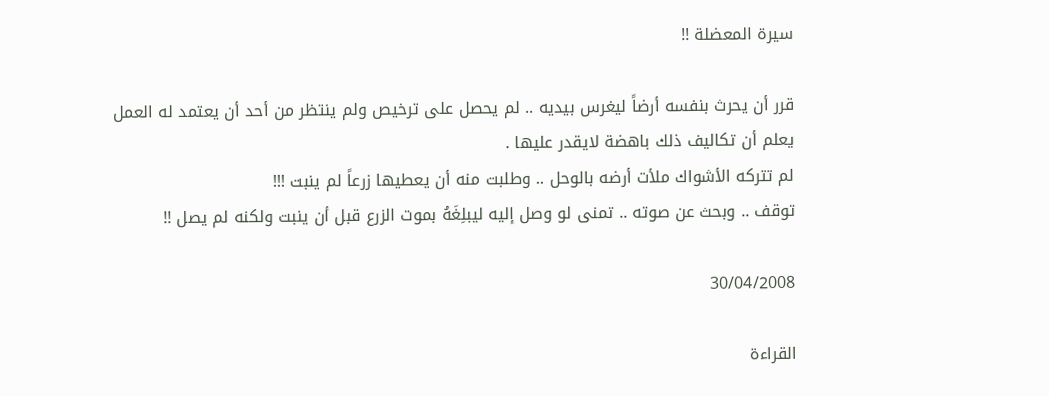سيرة المعضلة !!

قرر أن يحرث بنفسه أرضاً ليغرس بيديه .. لم يحصل على ترخيص ولم ينتظر من أحد أن يعتمد له العمل
يعلم أن تكاليف ذلك باهضة لايقدر عليها .
لم تتركه الأشواك ملأت أرضه بالوحل .. وطلبت منه أن يعطيها زرعاً لم ينبت !!!
توقف .. وبحث عن صوته .. تمنى لو وصل إليه ليبلِغَهُ بموت الزرع قبل أن ينبت ولكنه لم يصل !!

30/04/2008

القراءة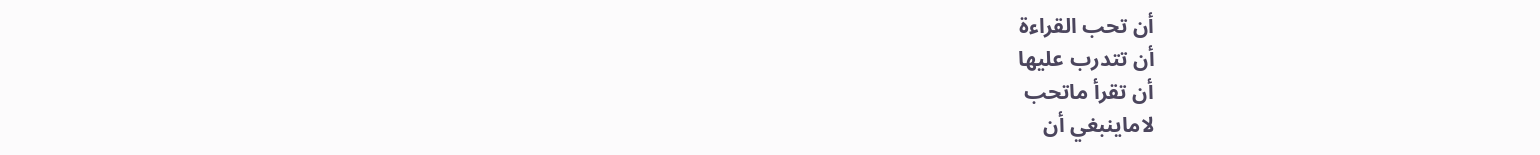أن تحب القراءة
أن تتدرب عليها
أن تقرأ ماتحب
لاماينبغي أن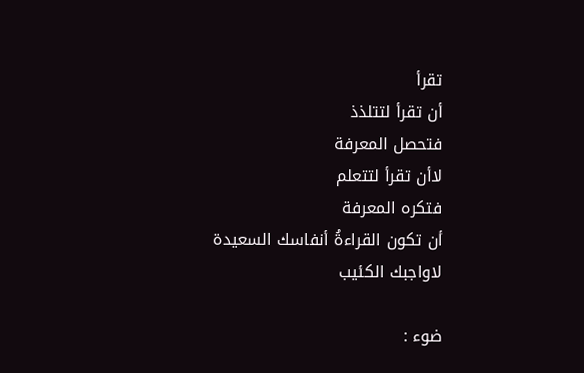تقرأ
أن تقرأ لتتلذذ
فتحصل المعرفة
لاأن تقرأ لتتعلم
فتكره المعرفة
أن تكون القراءةُ أنفاسك السعيدة
لاواجبك الكئيب

ضوء :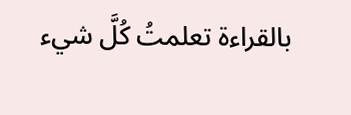بالقراءة تعلمتُ كُلَّ شيء